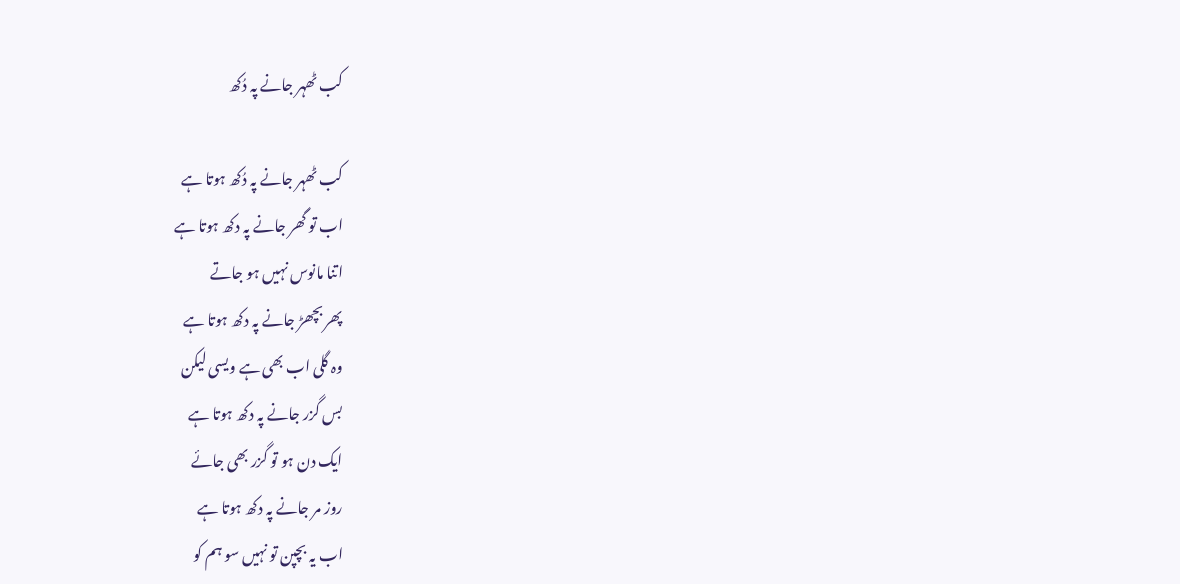کب ٹھہر جانے پہ دُکھ

کب ٹھہر جانے پہ دُکھ ہوتا ہے
اب تو گھر جانے پہ دکھ ہوتا ہے
اتنا مانوس نہیں ہو جاتے
پھر بچھڑ جانے پہ دکھ ہوتا ہے
وہ گلی اب بھی ہے ویسی لیکن
بس گزر جانے پہ دکھ ہوتا ہے
ایک دن ہو تو گزر بھی جائے
روز مر جانے پہ دکھ ہوتا ہے
اب یہ بچپن تو نہیں سو ہم کو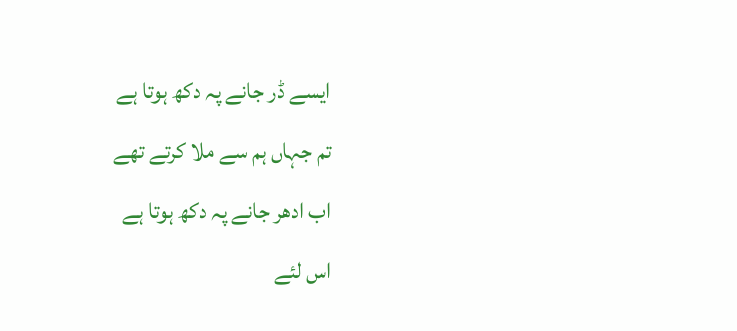ایسے ڈر جانے پہ دکھ ہوتا ہے
تم جہاں ہم سے ملا کرتے تھے
اب ادھر جانے پہ دکھ ہوتا ہے
اس لئے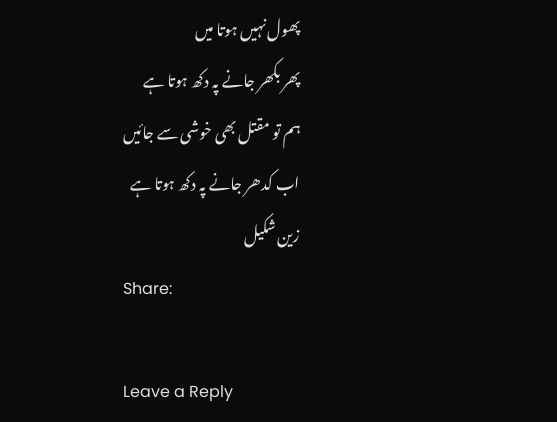پھول نہیں ہوتا میں
پھر بکھر جانے پہ دکھ ہوتا ہے
ہم تو مقتل بھی خوشی سے جائیں
اب کدھر جانے پہ دکھ ہوتا ہے
زین شکیل
Share:

Leave a Reply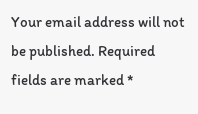Your email address will not be published. Required fields are marked *